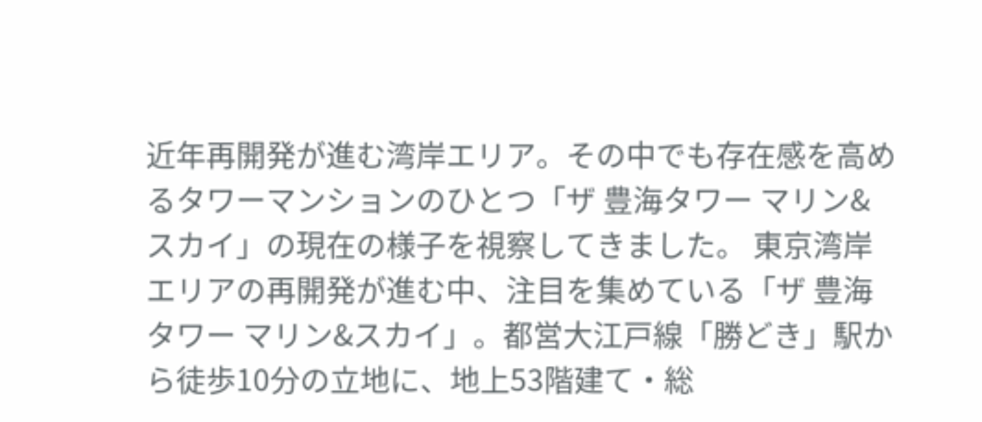近年再開発が進む湾岸エリア。その中でも存在感を高めるタワーマンションのひとつ「ザ 豊海タワー マリン&スカイ」の現在の様子を視察してきました。 東京湾岸エリアの再開発が進む中、注目を集めている「ザ 豊海タワー マリン&スカイ」。都営大江戸線「勝どき」駅から徒歩10分の立地に、地上53階建て・総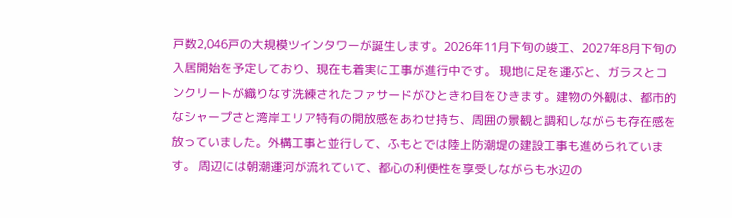戸数2,046戸の大規模ツインタワーが誕生します。2026年11月下旬の竣工、2027年8月下旬の入居開始を予定しており、現在も着実に工事が進行中です。 現地に足を運ぶと、ガラスとコンクリートが織りなす洗練されたファサードがひときわ目をひきます。建物の外観は、都市的なシャープさと湾岸エリア特有の開放感をあわせ持ち、周囲の景観と調和しながらも存在感を放っていました。外構工事と並行して、ふもとでは陸上防潮堤の建設工事も進められています。 周辺には朝潮運河が流れていて、都心の利便性を享受しながらも水辺の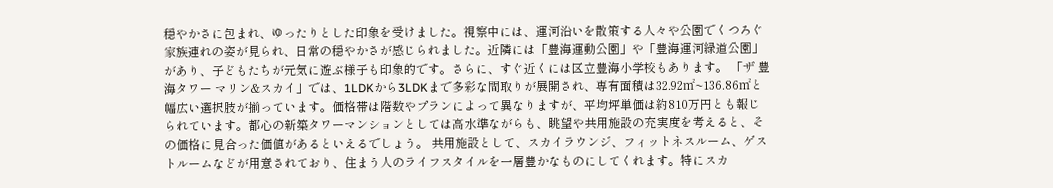穏やかさに包まれ、ゆったりとした印象を受けました。視察中には、運河沿いを散策する人々や公園でくつろぐ家族連れの姿が見られ、日常の穏やかさが感じられました。近隣には「豊海運動公園」や「豊海運河緑道公園」があり、子どもたちが元気に遊ぶ様子も印象的です。さらに、すぐ近くには区立豊海小学校もあります。 「ザ 豊海タワー マリン&スカイ」では、1LDKから3LDKまで多彩な間取りが展開され、専有面積は32.92㎡~136.86㎡と幅広い選択肢が揃っています。価格帯は階数やプランによって異なりますが、平均坪単価は約810万円とも報じられています。都心の新築タワーマンションとしては高水準ながらも、眺望や共用施設の充実度を考えると、その価格に見合った価値があるといえるでしょう。 共用施設として、スカイラウンジ、フィットネスルーム、ゲストルームなどが用意されており、住まう人のライフスタイルを一層豊かなものにしてくれます。特にスカ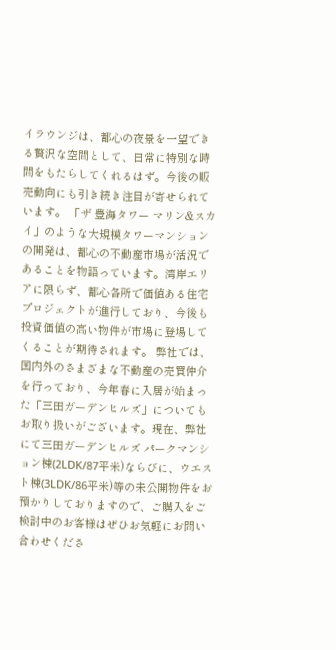イラウンジは、都心の夜景を一望できる贅沢な空間として、日常に特別な時間をもたらしてくれるはず。今後の販売動向にも引き続き注目が寄せられています。 「ザ 豊海タワー マリン&スカイ」のような大規模タワーマンションの開発は、都心の不動産市場が活況であることを物語っています。湾岸エリアに限らず、都心各所で価値ある住宅プロジェクトが進行しており、今後も投資価値の高い物件が市場に登場してくることが期待されます。 弊社では、国内外のさまざまな不動産の売買仲介を行っており、今年春に入居が始まった「三田ガーデンヒルズ」についてもお取り扱いがございます。現在、弊社にて三田ガーデンヒルズ パークマンション棟(2LDK/87平米)ならびに、ウエスト棟(3LDK/86平米)等の未公開物件をお預かりしておりますので、ご購入をご検討中のお客様はぜひお気軽にお問い合わせくださ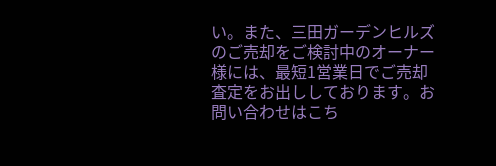い。また、三田ガーデンヒルズのご売却をご検討中のオーナー様には、最短1営業日でご売却査定をお出ししております。お問い合わせはこち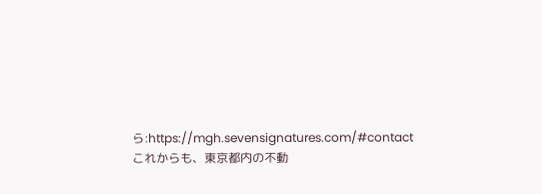ら:https://mgh.sevensignatures.com/#contact これからも、東京都内の不動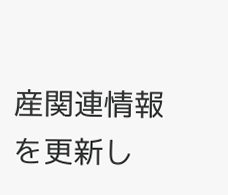産関連情報を更新し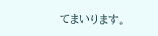てまいります。